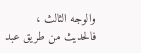والوجه الثالث ، فالحديث من طريق عبد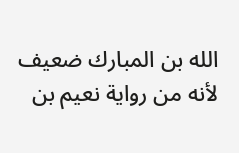الله بن المبارك ضعيف لأنه من رواية نعيم بن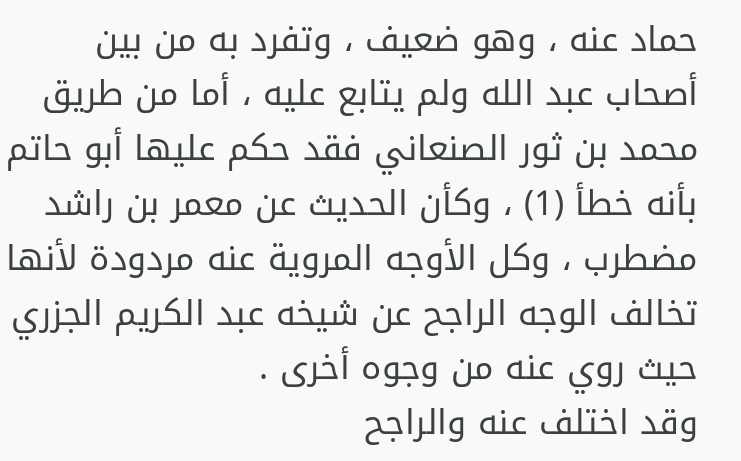حماد عنه ، وهو ضعيف ، وتفرد به من بين أصحاب عبد الله ولم يتابع عليه ، أما من طريق محمد بن ثور الصنعاني فقد حكم عليها أبو حاتم بأنه خطأ (1) ، وكأن الحديث عن معمر بن راشد مضطرب ، وكل الأوجه المروية عنه مردودة لأنها تخالف الوجه الراجح عن شيخه عبد الكريم الجزري حيث روي عنه من وجوه أخرى .
وقد اختلف عنه والراجح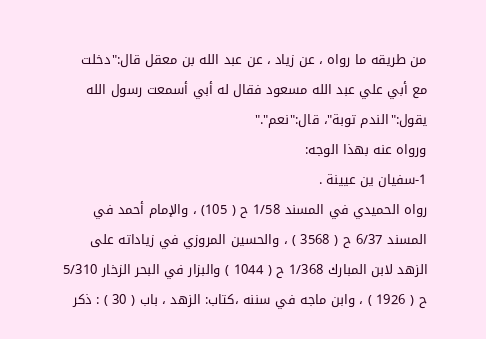من طريقه ما رواه ، عن زياد ، عن عبد الله بن معقل قال:"دخلت مع أبي علي عبد الله مسعود فقال له أبي أسمعت رسول الله يقول:"الندم توبة"، قال:"نعم"."
ورواه عنه بهذا الوجه:
1-سفيان ين عيينة .
رواه الحميدي في المسند 1/58 ح ( 105) ، والإمام أحمد في المسند 6/37 ح ( 3568 ) ، والحسين المروزي في زياداته على الزهد لابن المبارك 1/368 ح ( 1044 ) والبزار في البحر الزخار 5/310 ح ( 1926 ) ، وابن ماجه في سننه ،كتاب: الزهد ، باب ( 30 ) : ذكر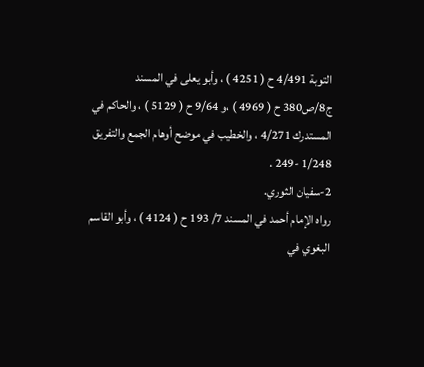التوبة 4/491 ح ( 4251 ) ، وأبو يعلى في المسند ج8/ص380 ح ( 4969 ) ،و 9/64 ح ( 5129 ) ، والحاكم في المستدرك 4/271 ، والخطيب في موضح أوهام الجمع والتفريق 1/248 -249 .
2-سفيان الثوري.
رواه الإمام أحمد في المسند 7/ 193 ح ( 4124 ) ، وأبو القاسم البغوي في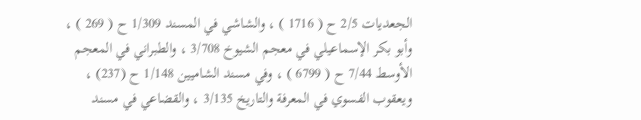الجعديات 2/5 ح ( 1716 ) ، والشاشي في المسند 1/309 ح ( 269 ) ، وأبو بكر الإسماعيلي في معجم الشيوخ 3/708 ، والطبراني في المعجم الأوسط 7/44 ح ( 6799 ) ، وفي مسند الشاميين 1/148 ح (237) ، ويعقوب الفسوي في المعرفة والتاريخ 3/135 ، والقضاعي في مسند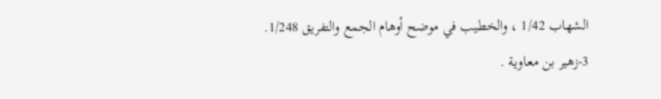الشهاب 1/42 ، والخطيب في موضح أوهام الجمع والتفريق 1/248.
3-زهير بن معاوية .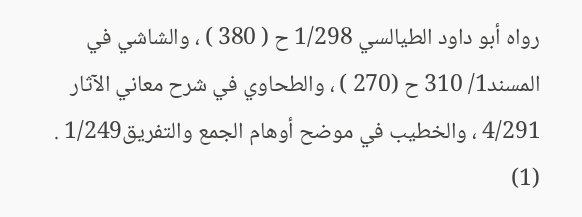رواه أبو داود الطيالسي 1/298 ح ( 380 ) ، والشاشي في المسند1/ 310 ح (270 ) ، والطحاوي في شرح معاني الآثار 4/291 ، والخطيب في موضح أوهام الجمع والتفريق1/249 .
(1)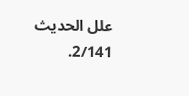علل الحديث 2/141.